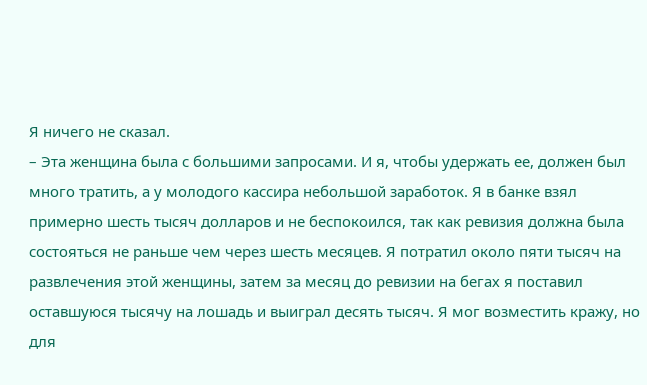Я ничего не сказал.
– Эта женщина была с большими запросами. И я, чтобы удержать ее, должен был много тратить, а у молодого кассира небольшой заработок. Я в банке взял примерно шесть тысяч долларов и не беспокоился, так как ревизия должна была состояться не раньше чем через шесть месяцев. Я потратил около пяти тысяч на развлечения этой женщины, затем за месяц до ревизии на бегах я поставил оставшуюся тысячу на лошадь и выиграл десять тысяч. Я мог возместить кражу, но для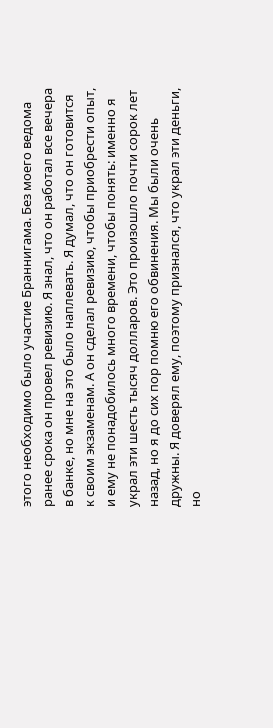этого необходимо было участие Браннигама. Без моего ведома ранее срока он провел ревизию. Я знал, что он работал все вечера в банке, но мне на это было наплевать. Я думал, что он готовится к своим экзаменам. А он сделал ревизию, чтобы приобрести опыт, и ему не понадобилось много времени, чтобы понять: именно я украл эти шесть тысяч долларов. Это произошло почти сорок лет назад, но я до сих пор помню его обвинения. Мы были очень дружны. Я доверял ему, поэтому признался, что украл эти деньги, но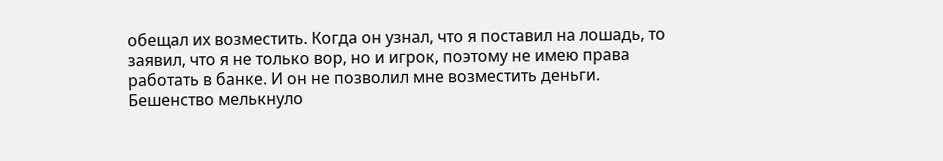обещал их возместить. Когда он узнал, что я поставил на лошадь, то заявил, что я не только вор, но и игрок, поэтому не имею права работать в банке. И он не позволил мне возместить деньги.
Бешенство мелькнуло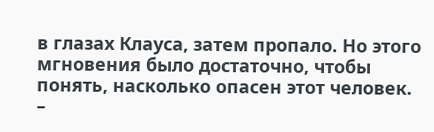в глазах Клауса, затем пропало. Но этого мгновения было достаточно, чтобы понять, насколько опасен этот человек.
–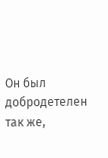Он был добродетелен так же,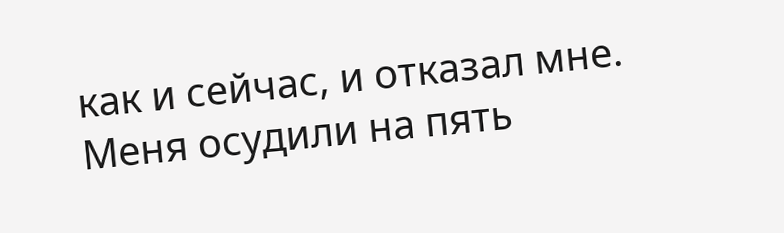как и сейчас, и отказал мне. Меня осудили на пять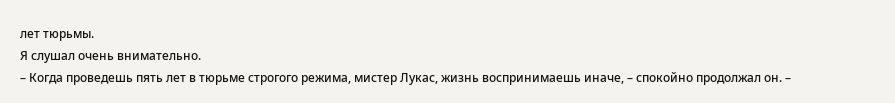лет тюрьмы.
Я слушал очень внимательно.
– Когда проведешь пять лет в тюрьме строгого режима, мистер Лукас, жизнь воспринимаешь иначе, – спокойно продолжал он. –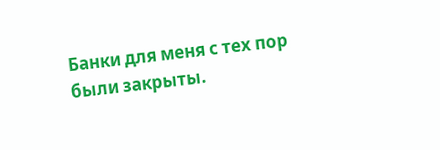Банки для меня с тех пор были закрыты.